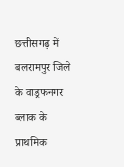छत्तीसगढ़ में बलरामपुर जिले के वाड्रफनगर ब्लाक के प्राथमिक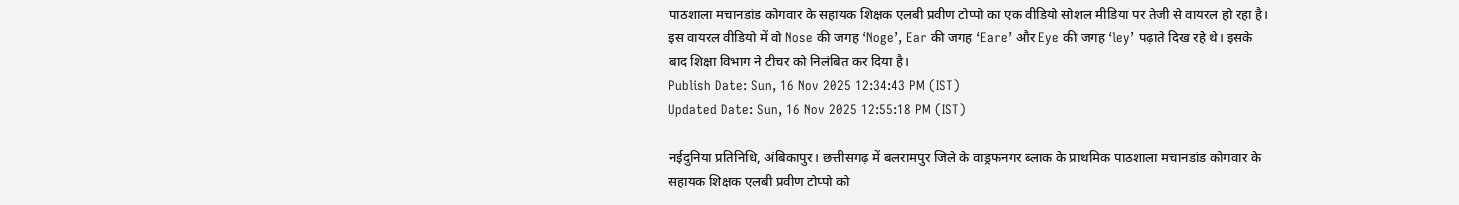पाठशाला मचानडांड कोगवार के सहायक शिक्षक एलबी प्रवीण टोप्पो का एक वीडियो सोशल मीडिया पर तेजी से वायरल हो रहा है। इस वायरल वीडियो में वो Nose की जगह ‘Noge’, Ear की जगह ‘Eare’ और Eye की जगह ‘ley’ पढ़ाते दिख रहे थे। इसके बाद शिक्षा विभाग ने टीचर को निलंबित कर दिया है।
Publish Date: Sun, 16 Nov 2025 12:34:43 PM (IST)
Updated Date: Sun, 16 Nov 2025 12:55:18 PM (IST)

नईदुनिया प्रतिनिधि, अंबिकापुर। छत्तीसगढ़ में बलरामपुर जिले के वाड्रफनगर ब्लाक के प्राथमिक पाठशाला मचानडांड कोगवार के सहायक शिक्षक एलबी प्रवीण टोप्पो को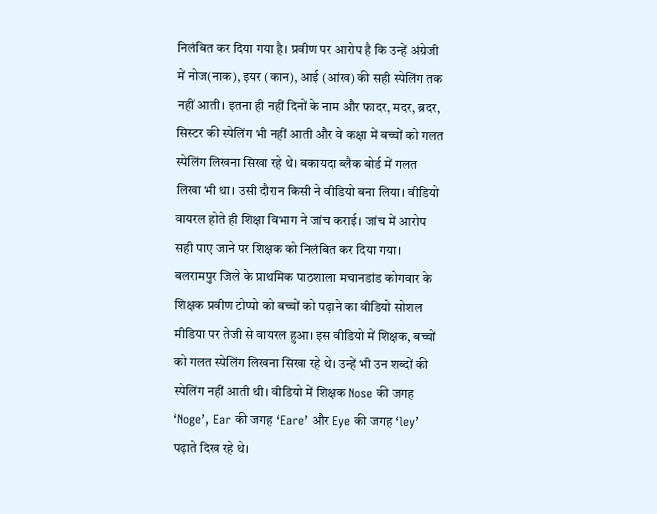निलंबित कर दिया गया है। प्रवीण पर आरोप है कि उन्हें अंग्रेजी में नोज(नाक), इयर (कान), आई (आंख) की सही स्पेलिंग तक नहीं आती। इतना ही नहीं दिनों के नाम और फादर, मदर, ब्रदर, सिस्टर की स्पेलिंग भी नहीं आती और वे कक्षा में बच्चों को गलत स्पेलिंग लिखना सिखा रहे थे। बकायदा ब्लैक बोर्ड में गलत लिखा भी था। उसी दौरान किसी ने वीडियो बना लिया। वीडियो वायरल होते ही शिक्षा विभाग ने जांच कराई। जांच में आरोप सही पाए जाने पर शिक्षक को निलंबित कर दिया गया।
बलरामपुर जिले के प्राथमिक पाठशाला मचानडांड कोगवार के शिक्षक प्रवीण टोप्पो को बच्चों को पढ़ाने का वीडियो सोशल मीडिया पर तेजी से वायरल हुआ। इस वीडियो में शिक्षक, बच्चों को गलत स्पेलिंग लिखना सिखा रहे थे। उन्हें भी उन शब्दों की स्पेलिंग नहीं आती थी। वीडियो में शिक्षक Nose की जगह ‘Noge’, Ear की जगह ‘Eare’ और Eye की जगह ‘ley’ पढ़ाते दिख रहे थे।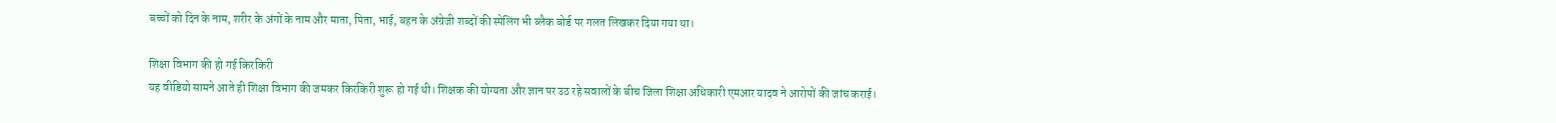बच्चों को दिन के नाम, शरीर के अंगों के नाम और माता, पिता, भाई, बहन के अंग्रेजी शब्दों की स्पेलिंग भी ब्लैक बोर्ड पर गलत लिखकर दिया गया था।

शिक्षा विभाग की हो गई किरकिरी
यह वीडियो सामने आते ही शिक्षा विभाग की जमकर किरकिरी शुरू हो गई थी। शिक्षक की योग्यता और ज्ञान पर उठ रहे सवालों के बीच जिला शिक्षा अधिकारी एमआर यादव ने आरोपों की जांच कराई।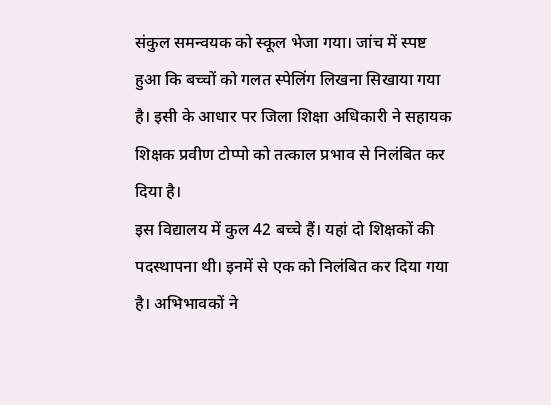संकुल समन्वयक को स्कूल भेजा गया। जांच में स्पष्ट हुआ कि बच्चों को गलत स्पेलिंग लिखना सिखाया गया है। इसी के आधार पर जिला शिक्षा अधिकारी ने सहायक शिक्षक प्रवीण टोप्पो को तत्काल प्रभाव से निलंबित कर दिया है।
इस विद्यालय में कुल 42 बच्चे हैं। यहां दो शिक्षकों की पदस्थापना थी। इनमें से एक को निलंबित कर दिया गया है। अभिभावकों ने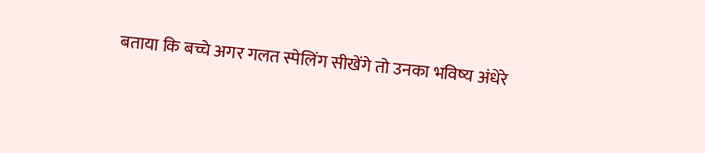बताया कि बच्चे अगर गलत स्पेलिंग सीखेंगे तो उनका भविष्य अंधेरे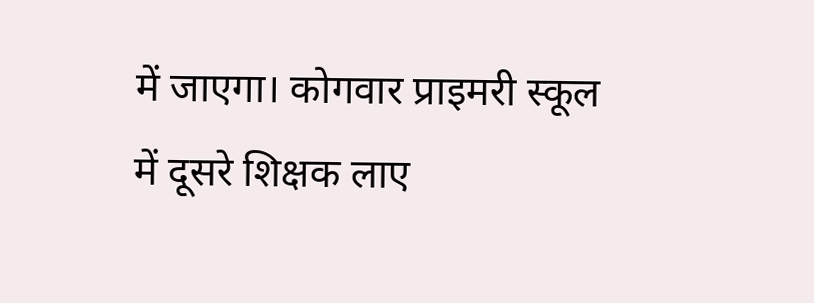में जाएगा। कोगवार प्राइमरी स्कूल में दूसरे शिक्षक लाए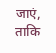जाएं, ताकि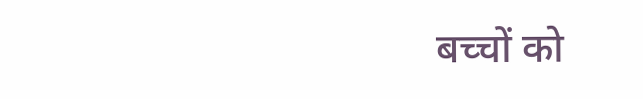बच्चों को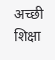अच्छी शिक्षा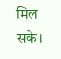मिल सके।